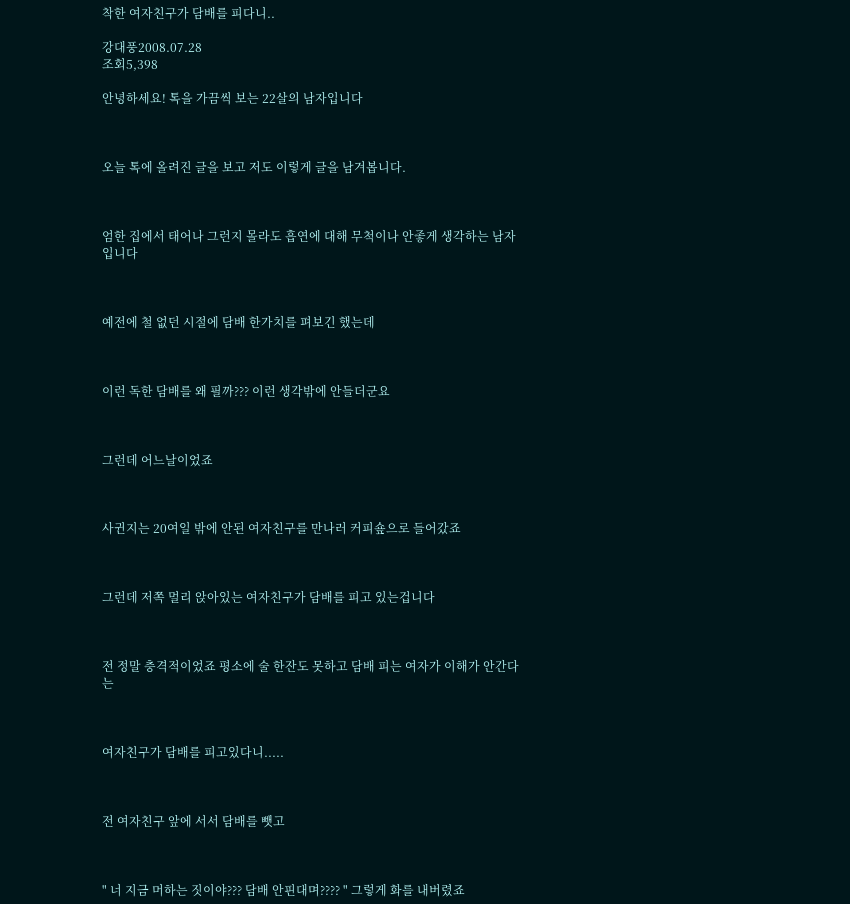착한 여자친구가 담배를 피다니..

강대풍2008.07.28
조회5,398

안녕하세요! 톡을 가끔씩 보는 22살의 남자입니다



오늘 톡에 올려진 글을 보고 저도 이렇게 글을 남겨봅니다.



엄한 집에서 태어나 그런지 몰라도 흡연에 대해 무척이나 안좋게 생각하는 남자입니다



예전에 철 없던 시절에 담배 한가치를 펴보긴 했는데



이런 독한 담배를 왜 필까??? 이런 생각밖에 안들더군요



그런데 어느날이었죠



사귄지는 20여일 밖에 안된 여자친구를 만나러 커피숖으로 들어갔죠



그런데 저쪽 멀리 앉아있는 여자친구가 담배를 피고 있는겁니다



전 정말 충격적이었죠 평소에 술 한잔도 못하고 담배 피는 여자가 이해가 안간다는



여자친구가 담배를 피고있다니.....



전 여자친구 앞에 서서 담배를 뺏고



" 너 지금 머하는 짓이야??? 담배 안핀대며???? " 그렇게 화를 내버렸죠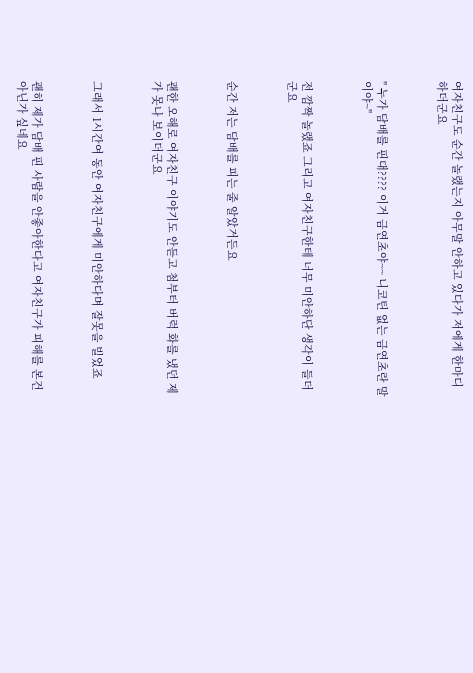여자친구도 순간 놀랬는지 아무말 안하고 있다가 저에게 한마디 하더군요



" 누가 담배를 핀대???? 이거 금연초야~~ 니코틴 없는 금연초란 말이야~"



전 깜짝 놀랬죠 그리고 여자친구한테 너무 미안하단 생각이 들더군요



순간 저는 담배를 피는 줄 알았거든요



괜한 오해로 여자친구 이야기도 안듣고 첨부터 버럭 화를 냈던 제가 못나 보이더군요



그래서 1시간여 동안 여자친구에게 미안하다며 잘못을 빌었죠



괜히 제가 담배 핀 사람을 안좋아한다고 여자친구가 피해를 본건 아닌가 싶네요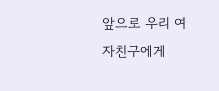앞으로 우리 여자친구에게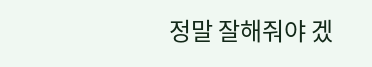정말 잘해줘야 겠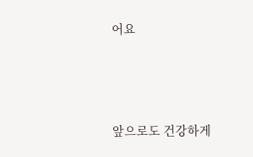어요



앞으로도 건강하게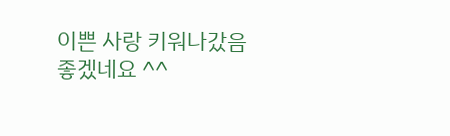이쁜 사랑 키워나갔음 좋겠네요 ^^